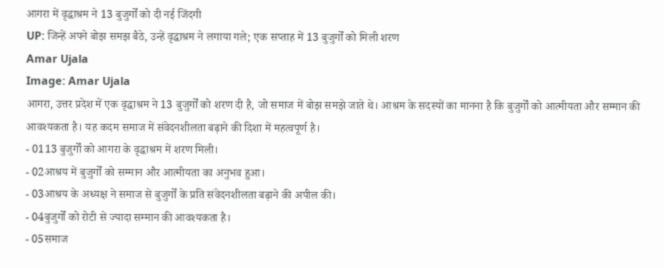आगरा में वृद्धाश्रम ने 13 बुजुर्गों को दी नई जिंदगी
UP: जिन्हें अपने बोझ समझ बैठे, उन्हें वृद्धाश्रम ने लगाया गले; एक सप्ताह में 13 बुजुर्गों को मिली शरण
Amar Ujala
Image: Amar Ujala
आगरा, उत्तर प्रदेश में एक वृद्धाश्रम ने 13 बुजुर्गों को शरण दी है, जो समाज में बोझ समझे जाते थे। आश्रम के सदस्यों का मानना है कि बुजुर्गों को आत्मीयता और सम्मान की आवश्यकता है। यह कदम समाज में संवेदनशीलता बढ़ाने की दिशा में महत्वपूर्ण है।
- 0113 बुजुर्गों को आगरा के वृद्धाश्रम में शरण मिली।
- 02आश्रय में बुजुर्गों को सम्मान और आत्मीयता का अनुभव हुआ।
- 03आश्रय के अध्यक्ष ने समाज से बुजुर्गों के प्रति संवेदनशीलता बढ़ाने की अपील की।
- 04बुजुर्गों को रोटी से ज्यादा सम्मान की आवश्यकता है।
- 05समाज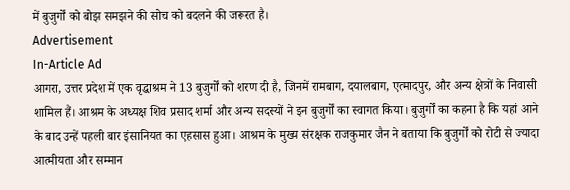में बुजुर्गों को बोझ समझने की सोच को बदलने की जरूरत है।
Advertisement
In-Article Ad
आगरा, उत्तर प्रदेश में एक वृद्धाश्रम ने 13 बुजुर्गों को शरण दी है, जिनमें रामबाग, दयालबाग, एत्मादपुर, और अन्य क्षेत्रों के निवासी शामिल हैं। आश्रम के अध्यक्ष शिव प्रसाद शर्मा और अन्य सदस्यों ने इन बुजुर्गों का स्वागत किया। बुजुर्गों का कहना है कि यहां आने के बाद उन्हें पहली बार इंसानियत का एहसास हुआ। आश्रम के मुख्य संरक्षक राजकुमार जैन ने बताया कि बुजुर्गों को रोटी से ज्यादा आत्मीयता और सम्मान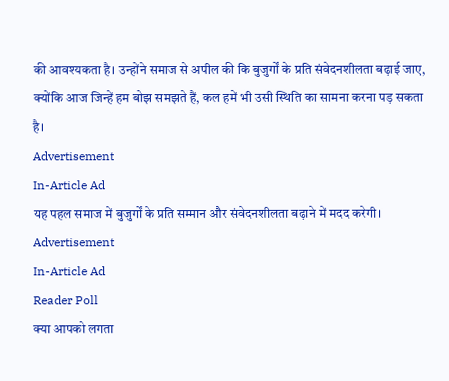की आवश्यकता है। उन्होंने समाज से अपील की कि बुजुर्गों के प्रति संवेदनशीलता बढ़ाई जाए, क्योंकि आज जिन्हें हम बोझ समझते हैं, कल हमें भी उसी स्थिति का सामना करना पड़ सकता है।
Advertisement
In-Article Ad
यह पहल समाज में बुजुर्गों के प्रति सम्मान और संवेदनशीलता बढ़ाने में मदद करेगी।
Advertisement
In-Article Ad
Reader Poll
क्या आपको लगता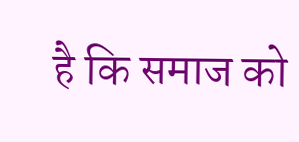है कि समाज को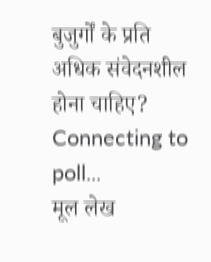बुजुर्गों के प्रति अधिक संवेदनशील होना चाहिए?
Connecting to poll...
मूल लेख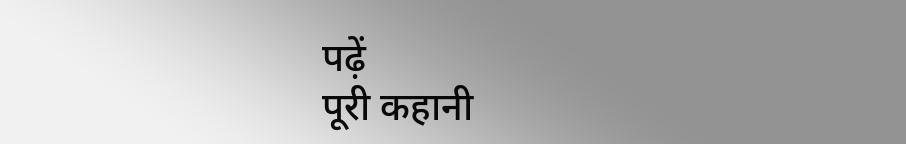पढ़ें
पूरी कहानी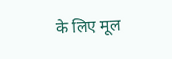के लिए मूल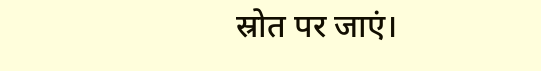स्रोत पर जाएं।